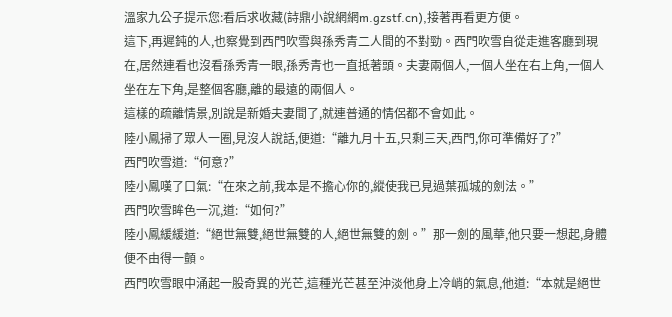溫家九公子提示您:看后求收藏(詩鼎小說網網m.gzstf.cn),接著再看更方便。
這下,再遲鈍的人,也察覺到西門吹雪與孫秀青二人間的不對勁。西門吹雪自從走進客廳到現在,居然連看也沒看孫秀青一眼,孫秀青也一直抵著頭。夫妻兩個人,一個人坐在右上角,一個人坐在左下角,是整個客廳,離的最遠的兩個人。
這樣的疏離情景,別說是新婚夫妻間了,就連普通的情侶都不會如此。
陸小鳳掃了眾人一圈,見沒人說話,便道:“離九月十五,只剩三天,西門,你可準備好了?”
西門吹雪道:“何意?”
陸小鳳嘆了口氣:“在來之前,我本是不擔心你的,縱使我已見過葉孤城的劍法。”
西門吹雪眸色一沉,道:“如何?”
陸小鳳緩緩道:“絕世無雙,絕世無雙的人,絕世無雙的劍。”那一劍的風華,他只要一想起,身體便不由得一顫。
西門吹雪眼中涌起一股奇異的光芒,這種光芒甚至沖淡他身上冷峭的氣息,他道:“本就是絕世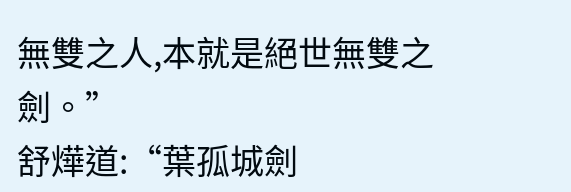無雙之人,本就是絕世無雙之劍。”
舒燁道:“葉孤城劍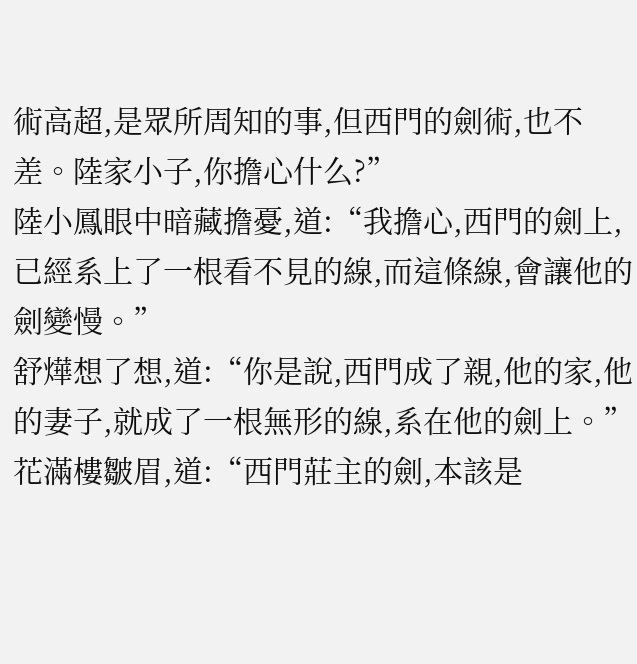術高超,是眾所周知的事,但西門的劍術,也不差。陸家小子,你擔心什么?”
陸小鳳眼中暗藏擔憂,道:“我擔心,西門的劍上,已經系上了一根看不見的線,而這條線,會讓他的劍變慢。”
舒燁想了想,道:“你是說,西門成了親,他的家,他的妻子,就成了一根無形的線,系在他的劍上。”
花滿樓皺眉,道:“西門莊主的劍,本該是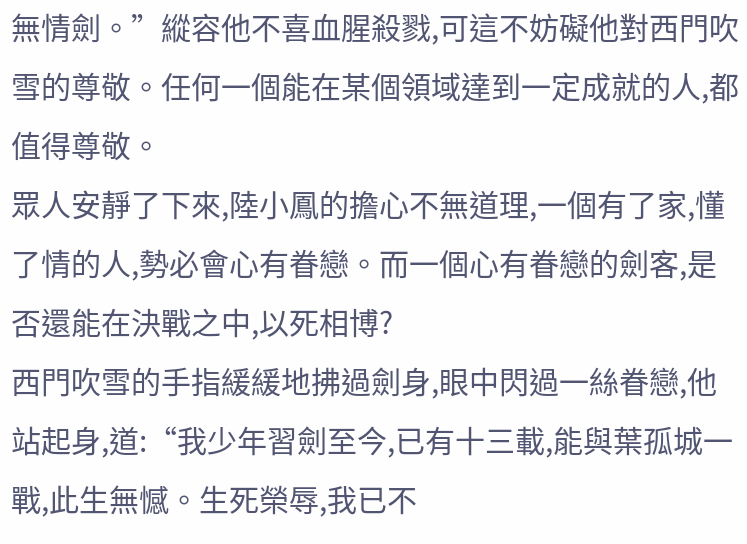無情劍。”縱容他不喜血腥殺戮,可這不妨礙他對西門吹雪的尊敬。任何一個能在某個領域達到一定成就的人,都值得尊敬。
眾人安靜了下來,陸小鳳的擔心不無道理,一個有了家,懂了情的人,勢必會心有眷戀。而一個心有眷戀的劍客,是否還能在決戰之中,以死相博?
西門吹雪的手指緩緩地拂過劍身,眼中閃過一絲眷戀,他站起身,道:“我少年習劍至今,已有十三載,能與葉孤城一戰,此生無憾。生死榮辱,我已不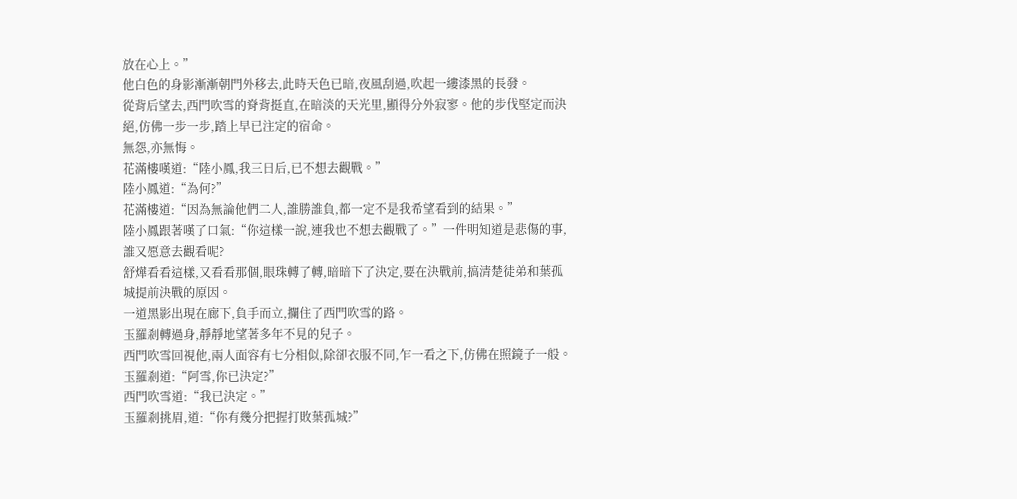放在心上。”
他白色的身影漸漸朝門外移去,此時天色已暗,夜風刮過,吹起一縷漆黑的長發。
從背后望去,西門吹雪的脊背挺直,在暗淡的天光里,顯得分外寂寥。他的步伐堅定而決絕,仿佛一步一步,踏上早已注定的宿命。
無怨,亦無悔。
花滿樓嘆道:“陸小鳳,我三日后,已不想去觀戰。”
陸小鳳道:“為何?”
花滿樓道:“因為無論他們二人,誰勝誰負,都一定不是我希望看到的結果。”
陸小鳳跟著嘆了口氣:“你這樣一說,連我也不想去觀戰了。”一件明知道是悲傷的事,誰又愿意去觀看呢?
舒燁看看這樣,又看看那個,眼珠轉了轉,暗暗下了決定,要在決戰前,搞清楚徒弟和葉孤城提前決戰的原因。
一道黑影出現在廊下,負手而立,攔住了西門吹雪的路。
玉羅剎轉過身,靜靜地望著多年不見的兒子。
西門吹雪回視他,兩人面容有七分相似,除卻衣服不同,乍一看之下,仿佛在照鏡子一般。
玉羅剎道:“阿雪,你已決定?”
西門吹雪道:“我已決定。”
玉羅剎挑眉,道:“你有幾分把握打敗葉孤城?”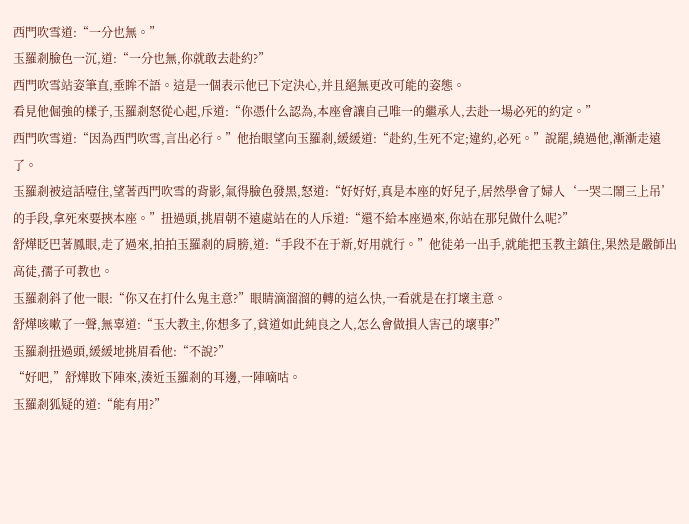西門吹雪道:“一分也無。”
玉羅剎臉色一沉,道:“一分也無,你就敢去赴約?”
西門吹雪站姿筆直,垂眸不語。這是一個表示他已下定決心,并且絕無更改可能的姿態。
看見他倔強的樣子,玉羅剎怒從心起,斥道:“你憑什么認為,本座會讓自己唯一的繼承人,去赴一場必死的約定。”
西門吹雪道:“因為西門吹雪,言出必行。”他抬眼望向玉羅剎,緩緩道:“赴約,生死不定;違約,必死。”說罷,繞過他,漸漸走遠了。
玉羅剎被這話噎住,望著西門吹雪的背影,氣得臉色發黑,怒道:“好好好,真是本座的好兒子,居然學會了婦人‘一哭二鬧三上吊’的手段,拿死來要挾本座。”扭過頭,挑眉朝不遠處站在的人斥道:“還不給本座過來,你站在那兒做什么呢?”
舒燁眨巴著鳳眼,走了過來,拍拍玉羅剎的肩膀,道:“手段不在于新,好用就行。”他徒弟一出手,就能把玉教主鎮住,果然是嚴師出高徒,孺子可教也。
玉羅剎斜了他一眼:“你又在打什么鬼主意?”眼睛滴溜溜的轉的這么快,一看就是在打壞主意。
舒燁咳嗽了一聲,無辜道:“玉大教主,你想多了,貧道如此純良之人,怎么會做損人害己的壞事?”
玉羅剎扭過頭,緩緩地挑眉看他:“不說?”
“好吧,”舒燁敗下陣來,湊近玉羅剎的耳邊,一陣嘀咕。
玉羅剎狐疑的道:“能有用?”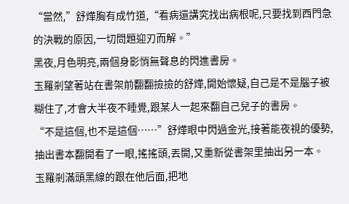“當然,”舒燁胸有成竹道,“看病還講究找出病根呢,只要找到西門急的決戰的原因,一切問題迎刃而解。”
黑夜,月色明亮,兩個身影悄無聲息的閃進書房。
玉羅剎望著站在書架前翻翻撿撿的舒燁,開始懷疑,自己是不是腦子被糊住了,才會大半夜不睡覺,跟某人一起來翻自己兒子的書房。
“不是這個,也不是這個……”舒燁眼中閃過金光,接著能夜視的優勢,抽出書本翻開看了一眼,搖搖頭,丟開,又重新從書架里抽出另一本。
玉羅剎滿頭黑線的跟在他后面,把地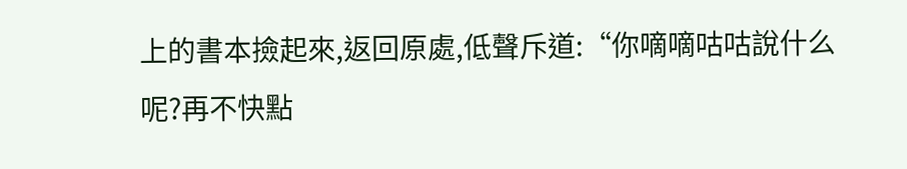上的書本撿起來,返回原處,低聲斥道:“你嘀嘀咕咕說什么呢?再不快點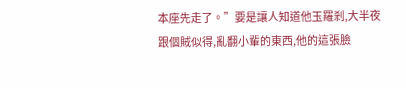本座先走了。”要是讓人知道他玉羅剎,大半夜跟個賊似得,亂翻小輩的東西,他的這張臉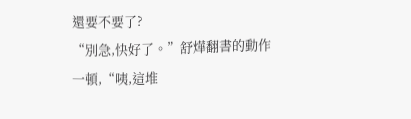還要不要了?
“別急,快好了。”舒燁翻書的動作一頓,“咦,這堆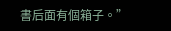書后面有個箱子。”